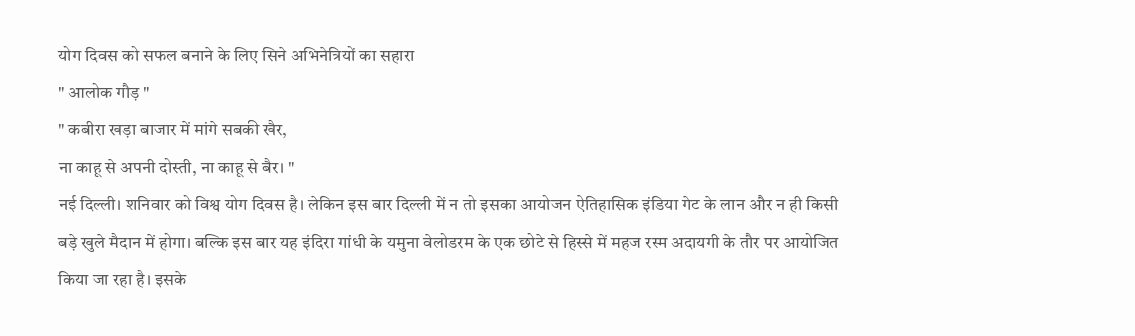योग दिवस को सफल बनाने के लिए सिने अभिनेत्रियों का सहारा
" आलोक गौड़ "
" कबीरा खड़ा बाजार में मांगे सबकी खैर,
ना काहू से अपनी दोस्ती, ना काहू से बैर। "
नई दिल्ली। शनिवार को विश्व योग दिवस है। लेकिन इस बार दिल्ली में न तो इसका आयोजन ऐतिहासिक इंडिया गेट के लान और न ही किसी बड़े खुले मैदान में होगा। बल्कि इस बार यह इंदिरा गांधी के यमुना वेलोडरम के एक छोटे से हिस्से में महज रस्म अदायगी के तौर पर आयोजित किया जा रहा है। इसके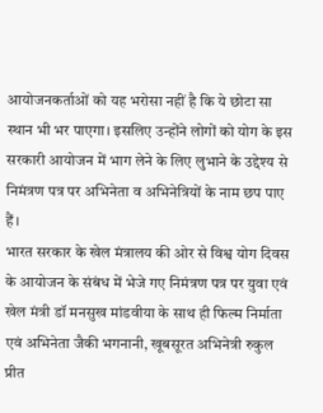आयोजनकर्ताओं को यह भरोसा नहीं है कि ये छोटा सा स्थान भी भर पाएगा। इसलिए उन्होंने लोगों को योग के इस सरकारी आयोजन में भाग लेने के लिए लुभाने के उद्देश्य से निमंत्रण पत्र पर अभिनेता व अभिनेत्रियों के नाम छप पाए हैं।
भारत सरकार के खेल मंत्रालय की ओर से विश्व योग दिवस के आयोजन के संबंध में भेजे गए निमंत्रण पत्र पर युवा एवं खेल मंत्री डॉ मनसुख मांडवीया के साथ ही फिल्म निर्माता एवं अभिनेता जैकी भगनानी, खूबसूरत अभिनेत्री रुकुल प्रीत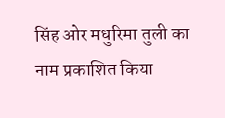सिंह ओर मधुरिमा तुली का नाम प्रकाशित किया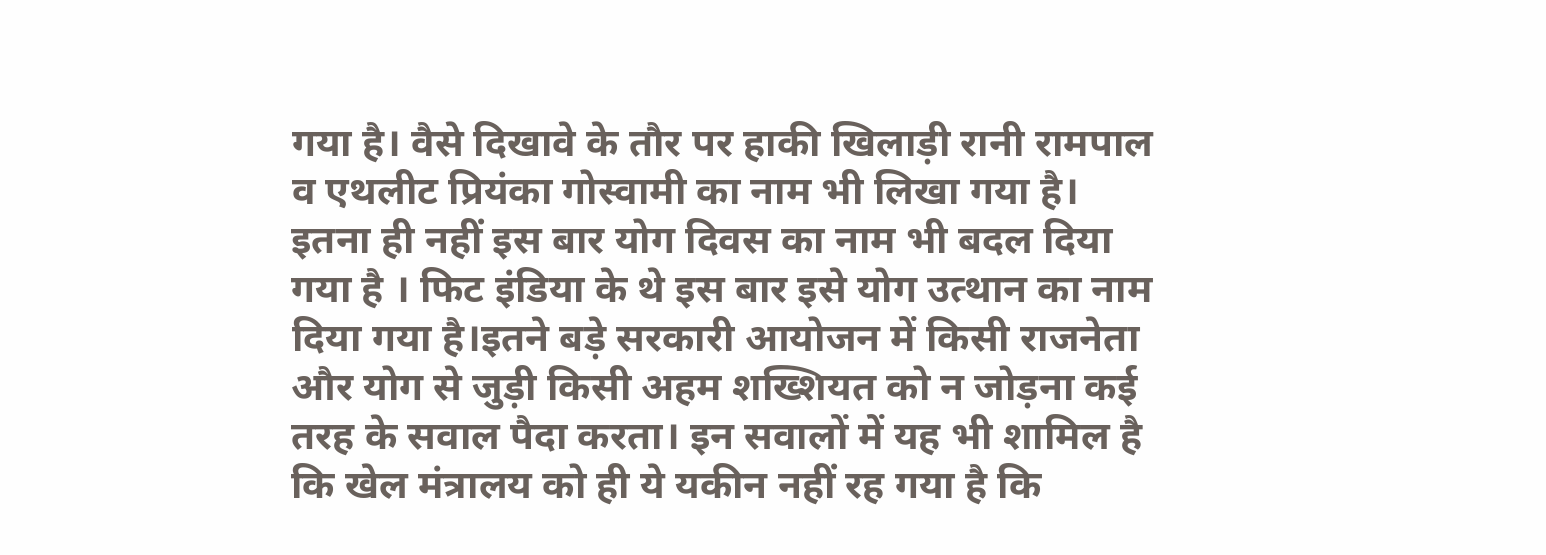गया है। वैसे दिखावे के तौर पर हाकी खिलाड़ी रानी रामपाल व एथलीट प्रियंका गोस्वामी का नाम भी लिखा गया है। इतना ही नहीं इस बार योग दिवस का नाम भी बदल दिया गया है । फिट इंडिया के थे इस बार इसे योग उत्थान का नाम दिया गया है।इतने बड़े सरकारी आयोजन में किसी राजनेता और योग से जुड़ी किसी अहम शख्शियत को न जोड़ना कई तरह के सवाल पैदा करता। इन सवालों में यह भी शामिल है कि खेल मंत्रालय को ही ये यकीन नहीं रह गया है कि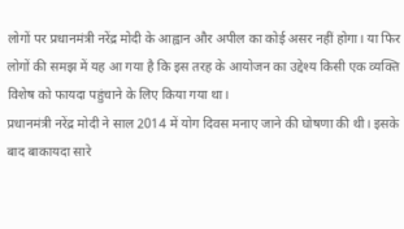लोगों पर प्रधानमंत्री नरेंद्र मोदी के आह्वान और अपील का कोई असर नहीं होगा। या फिर लोगों की समझ में यह आ गया है कि इस तरह के आयोजन का उद्देश्य किसी एक व्यक्ति विशेष को फायदा पहुंचाने के लिए किया गया था।
प्रधानमंत्री नरेंद्र मोदी ने साल 2014 में योग दिवस मनाए जाने की घोषणा की थी। इसके बाद बाकायदा सारे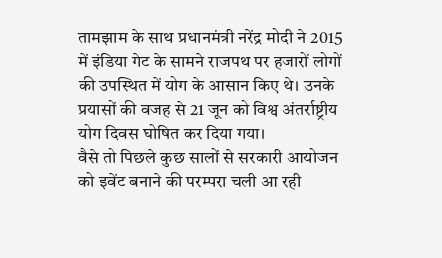तामझाम के साथ प्रधानमंत्री नरेंद्र मोदी ने 2015 में इंडिया गेट के सामने राजपथ पर हजारों लोगों की उपस्थित में योग के आसान किए थे। उनके प्रयासों की वजह से 21 जून को विश्व अंतर्राष्ट्रीय योग दिवस घोषित कर दिया गया।
वैसे तो पिछले कुछ सालों से सरकारी आयोजन को इवेंट बनाने की परम्परा चली आ रही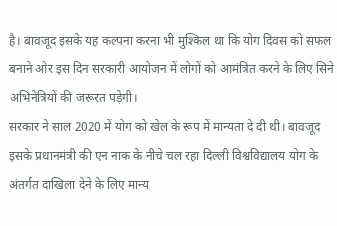है। बावजूद इसके यह कल्पना करना भी मुश्किल था कि योग दिवस को सफल बनाने ओर इस दिन सरकारी आयोजन में लोगों को आमंत्रित करने के लिए सिने अभिनेत्रियों की जरूरत पड़ेगी।
सरकार ने साल 2020 में योग को खेल के रूप में मान्यता दे दी थी। बावजूद इसके प्रधानमंत्री की एन नाक के नीचे चल रहा दिल्ली विश्वविद्यालय योग के अंतर्गत दाखिला देने के लिए मान्य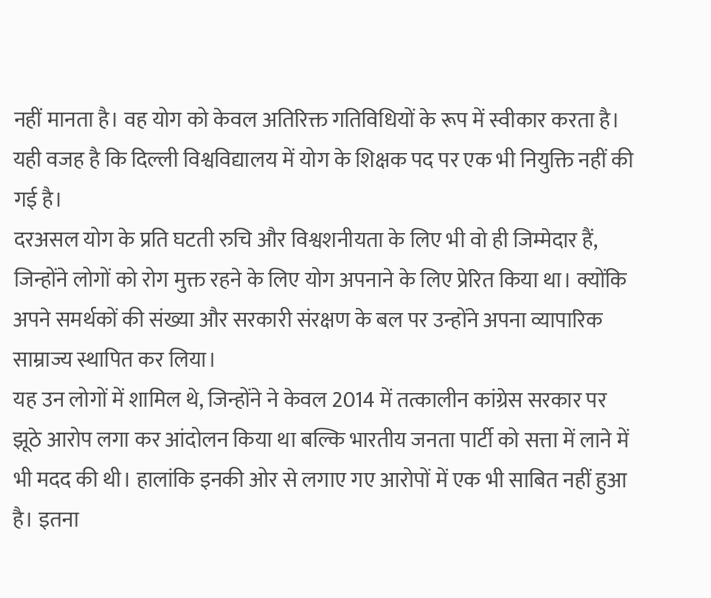नहीं मानता है। वह योग को केवल अतिरिक्त गतिविधियों के रूप में स्वीकार करता है। यही वजह है कि दिल्ली विश्वविद्यालय में योग के शिक्षक पद पर एक भी नियुक्ति नहीं की गई है।
दरअसल योग के प्रति घटती रुचि और विश्वशनीयता के लिए भी वो ही जिम्मेदार हैं, जिन्होंने लोगों को रोग मुक्त रहने के लिए योग अपनाने के लिए प्रेरित किया था। क्योंकि अपने समर्थकों की संख्या और सरकारी संरक्षण के बल पर उन्होंने अपना व्यापारिक साम्राज्य स्थापित कर लिया।
यह उन लोगों में शामिल थे, जिन्होंने ने केवल 2014 में तत्कालीन कांग्रेस सरकार पर झूठे आरोप लगा कर आंदोलन किया था बल्कि भारतीय जनता पार्टी को सत्ता में लाने में भी मदद की थी। हालांकि इनकी ओर से लगाए गए आरोपों में एक भी साबित नहीं हुआ है। इतना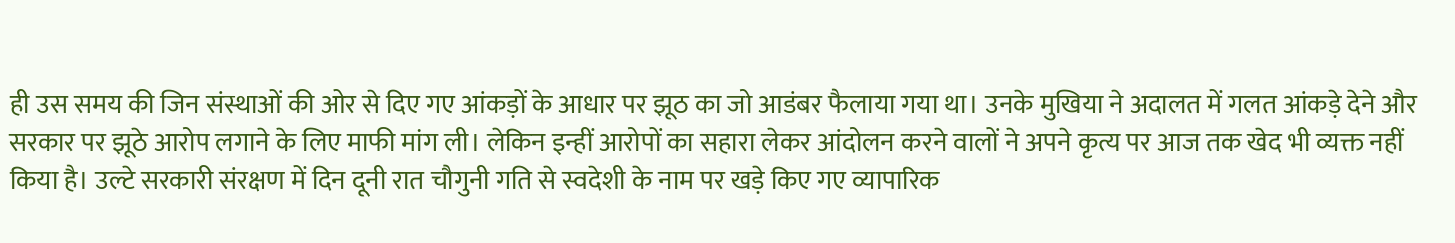ही उस समय की जिन संस्थाओं की ओर से दिए गए आंकड़ों के आधार पर झूठ का जो आडंबर फैलाया गया था। उनके मुखिया ने अदालत में गलत आंकड़े देने और सरकार पर झूठे आरोप लगाने के लिए माफी मांग ली। लेकिन इन्हीं आरोपों का सहारा लेकर आंदोलन करने वालों ने अपने कृत्य पर आज तक खेद भी व्यक्त नहीं किया है। उल्टे सरकारी संरक्षण में दिन दूनी रात चौगुनी गति से स्वदेशी के नाम पर खड़े किए गए व्यापारिक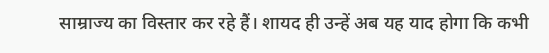साम्राज्य का विस्तार कर रहे हैं। शायद ही उन्हें अब यह याद होगा कि कभी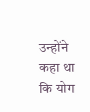उन्होंने कहा था कि योग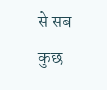से सब कुछ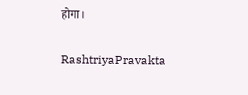होगा।


RashtriyaPravakta